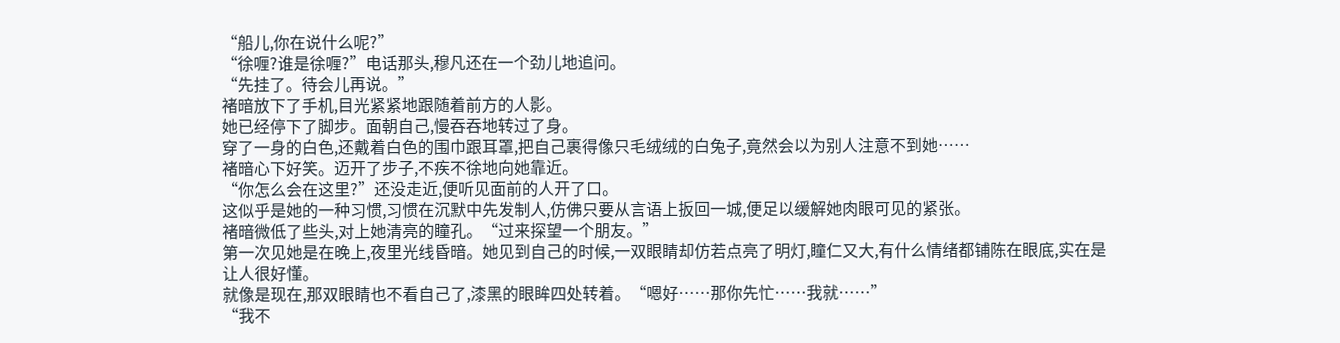“船儿,你在说什么呢?”
“徐喱?谁是徐喱?”电话那头,穆凡还在一个劲儿地追问。
“先挂了。待会儿再说。”
褚暗放下了手机,目光紧紧地跟随着前方的人影。
她已经停下了脚步。面朝自己,慢吞吞地转过了身。
穿了一身的白色,还戴着白色的围巾跟耳罩,把自己裹得像只毛绒绒的白兔子,竟然会以为别人注意不到她……
褚暗心下好笑。迈开了步子,不疾不徐地向她靠近。
“你怎么会在这里?”还没走近,便听见面前的人开了口。
这似乎是她的一种习惯,习惯在沉默中先发制人,仿佛只要从言语上扳回一城,便足以缓解她肉眼可见的紧张。
褚暗微低了些头,对上她清亮的瞳孔。“过来探望一个朋友。”
第一次见她是在晚上,夜里光线昏暗。她见到自己的时候,一双眼睛却仿若点亮了明灯,瞳仁又大,有什么情绪都铺陈在眼底,实在是让人很好懂。
就像是现在,那双眼睛也不看自己了,漆黑的眼眸四处转着。“嗯好……那你先忙……我就……”
“我不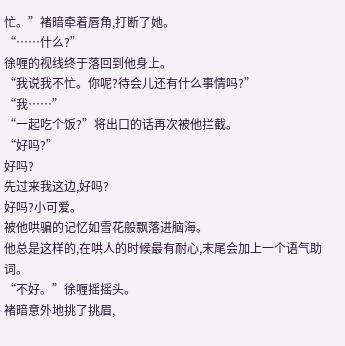忙。”褚暗牵着唇角,打断了她。
“……什么?”
徐喱的视线终于落回到他身上。
“我说我不忙。你呢?待会儿还有什么事情吗?”
“我……”
“一起吃个饭?”将出口的话再次被他拦截。
“好吗?”
好吗?
先过来我这边,好吗?
好吗?小可爱。
被他哄骗的记忆如雪花般飘落进脑海。
他总是这样的,在哄人的时候最有耐心,末尾会加上一个语气助词。
“不好。”徐喱摇摇头。
褚暗意外地挑了挑眉,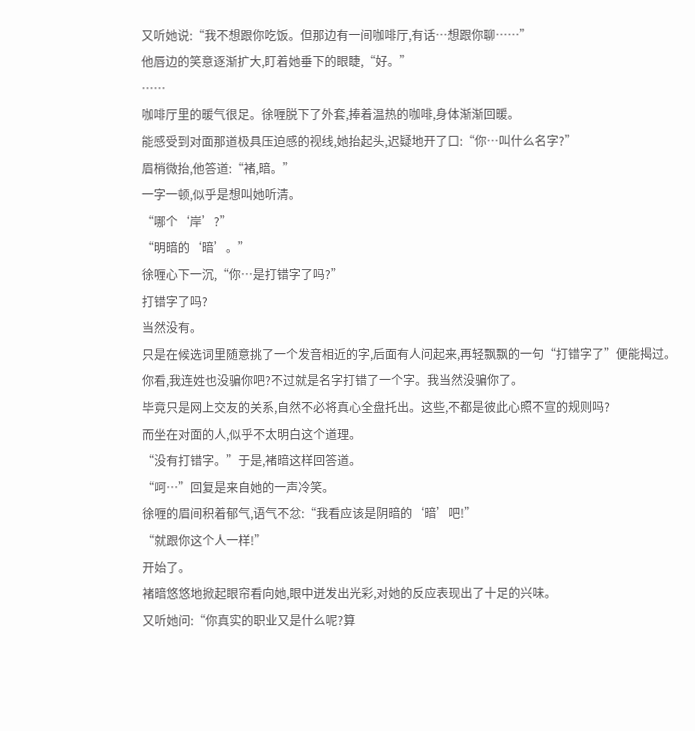又听她说:“我不想跟你吃饭。但那边有一间咖啡厅,有话…想跟你聊……”
他唇边的笑意逐渐扩大,盯着她垂下的眼睫,“好。”
……
咖啡厅里的暖气很足。徐喱脱下了外套,捧着温热的咖啡,身体渐渐回暖。
能感受到对面那道极具压迫感的视线,她抬起头,迟疑地开了口:“你…叫什么名字?”
眉梢微抬,他答道:“褚,暗。”
一字一顿,似乎是想叫她听清。
“哪个‘岸’?”
“明暗的‘暗’。”
徐喱心下一沉,“你…是打错字了吗?”
打错字了吗?
当然没有。
只是在候选词里随意挑了一个发音相近的字,后面有人问起来,再轻飘飘的一句“打错字了”便能揭过。
你看,我连姓也没骗你吧?不过就是名字打错了一个字。我当然没骗你了。
毕竟只是网上交友的关系,自然不必将真心全盘托出。这些,不都是彼此心照不宣的规则吗?
而坐在对面的人,似乎不太明白这个道理。
“没有打错字。”于是,褚暗这样回答道。
“呵…”回复是来自她的一声冷笑。
徐喱的眉间积着郁气,语气不忿:“我看应该是阴暗的‘暗’吧!”
“就跟你这个人一样!”
开始了。
褚暗悠悠地掀起眼帘看向她,眼中迸发出光彩,对她的反应表现出了十足的兴味。
又听她问:“你真实的职业又是什么呢?算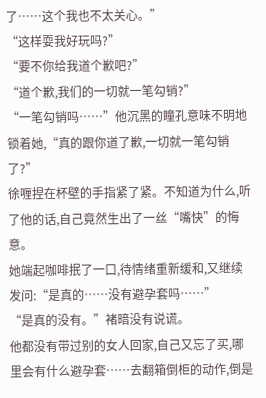了……这个我也不太关心。”
“这样耍我好玩吗?”
“要不你给我道个歉吧?”
“道个歉,我们的一切就一笔勾销?”
“一笔勾销吗……”他沉黑的瞳孔意味不明地锁着她,“真的跟你道了歉,一切就一笔勾销了?”
徐喱捏在杯壁的手指紧了紧。不知道为什么,听了他的话,自己竟然生出了一丝“嘴快”的悔意。
她端起咖啡抿了一口,待情绪重新缓和,又继续发问:“是真的……没有避孕套吗……”
“是真的没有。”褚暗没有说谎。
他都没有带过别的女人回家,自己又忘了买,哪里会有什么避孕套……去翻箱倒柜的动作,倒是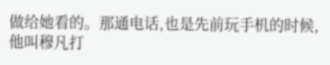做给她看的。那通电话,也是先前玩手机的时候,他叫穆凡打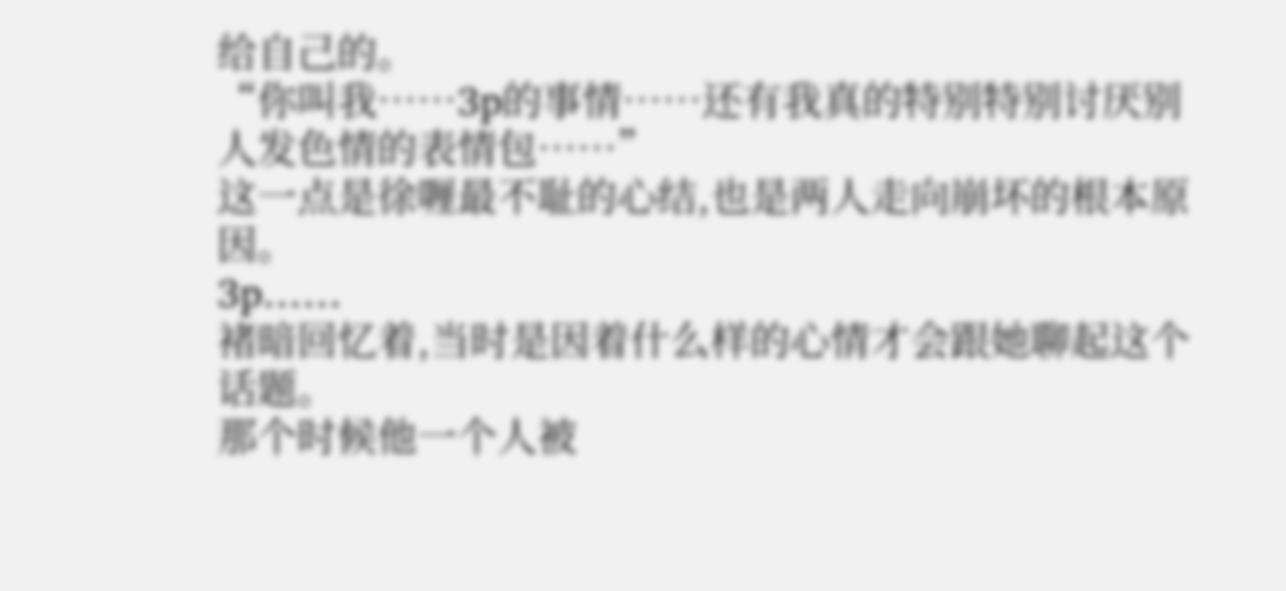给自己的。
“你叫我……3p的事情……还有我真的特别特别讨厌别人发色情的表情包……”
这一点是徐喱最不耻的心结,也是两人走向崩坏的根本原因。
3p……
褚暗回忆着,当时是因着什么样的心情才会跟她聊起这个话题。
那个时候他一个人被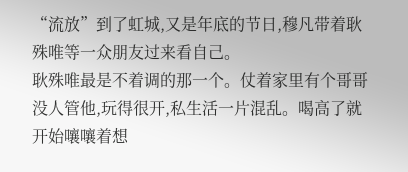“流放”到了虹城,又是年底的节日,穆凡带着耿殊唯等一众朋友过来看自己。
耿殊唯最是不着调的那一个。仗着家里有个哥哥没人管他,玩得很开,私生活一片混乱。喝高了就开始嚷嚷着想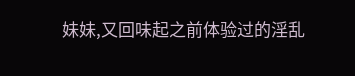妹妹,又回味起之前体验过的淫乱